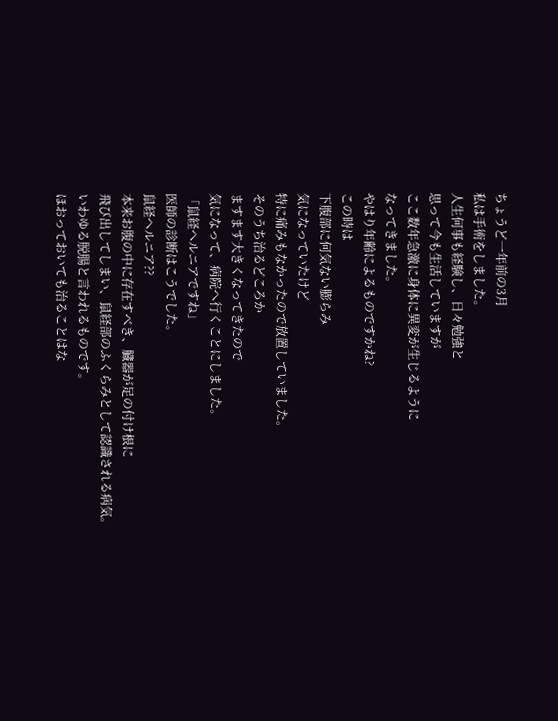ちょうど一年前の3月
私は手術をしました。
人生何事も経験し、日々勉強と
思って今も生活していますが
ここ数年急激に身体に異変が生じるように
なってきました。
やはり年齢によるものですかね?
この時は
下腹部に何気ない膨らみ
気になっていたけど
特に痛みもなかったので放置していました。
そのうち治るどころか
ますます大きくなってきたので
気になって、病院へ行くことにしました。
「鼠経ヘルニアですね」
医師の診断はこうでした。
鼠経ヘルニア??
本来お腹の中に存在すべき、臓器が足の付け根に
飛び出してしまい、鼠経部のふくらみとして認識される病気。
いわゆる脱腸と言われるものです。
ほおっておいても治ることはな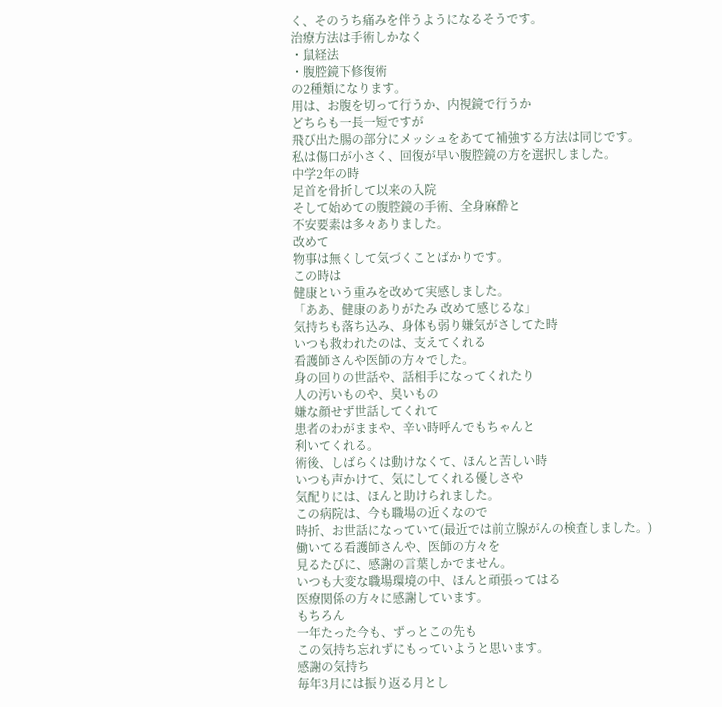く、そのうち痛みを伴うようになるそうです。
治療方法は手術しかなく
・鼠経法
・腹腔鏡下修復術
の2種類になります。
用は、お腹を切って行うか、内視鏡で行うか
どちらも一長一短ですが
飛び出た腸の部分にメッシュをあてて補強する方法は同じです。
私は傷口が小さく、回復が早い腹腔鏡の方を選択しました。
中学2年の時
足首を骨折して以来の入院
そして始めての腹腔鏡の手術、全身麻酔と
不安要素は多々ありました。
改めて
物事は無くして気づくことばかりです。
この時は
健康という重みを改めて実感しました。
「ああ、健康のありがたみ 改めて感じるな」
気持ちも落ち込み、身体も弱り嫌気がさしてた時
いつも救われたのは、支えてくれる
看護師さんや医師の方々でした。
身の回りの世話や、話相手になってくれたり
人の汚いものや、臭いもの
嫌な顔せず世話してくれて
患者のわがままや、辛い時呼んでもちゃんと
利いてくれる。
術後、しばらくは動けなくて、ほんと苦しい時
いつも声かけて、気にしてくれる優しさや
気配りには、ほんと助けられました。
この病院は、今も職場の近くなので
時折、お世話になっていて(最近では前立腺がんの検査しました。)
働いてる看護師さんや、医師の方々を
見るたびに、感謝の言葉しかでません。
いつも大変な職場環境の中、ほんと頑張ってはる
医療関係の方々に感謝しています。
もちろん
一年たった今も、ずっとこの先も
この気持ち忘れずにもっていようと思います。
感謝の気持ち
毎年3月には振り返る月とし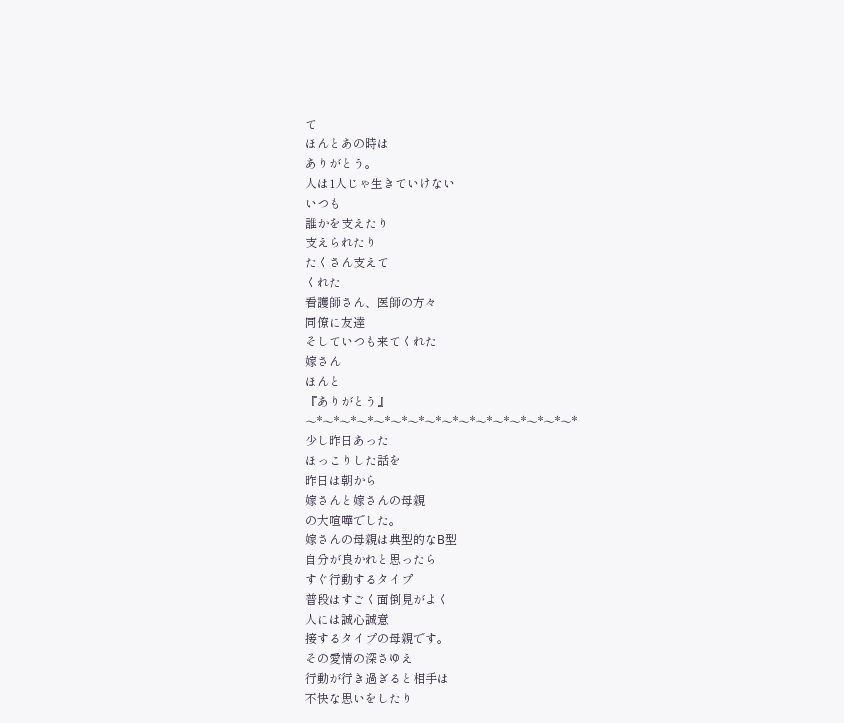て
ほんとあの時は
ありがとう。
人は1人じゃ生きていけない
いつも
誰かを支えたり
支えられたり
たくさん支えて
くれた
看護師さん、医師の方々
同僚に友達
そしていつも来てくれた
嫁さん
ほんと
『ありがとう』
〜*〜*〜*〜*〜*〜*〜*〜*〜*〜*〜*〜*〜*〜*〜*〜*
少し昨日あった
ほっこりした話を
昨日は朝から
嫁さんと嫁さんの母親
の大喧嘩でした。
嫁さんの母親は典型的なB型
自分が良かれと思ったら
すぐ行動するタイプ
普段はすごく面倒見がよく
人には誠心誠意
接するタイプの母親です。
その愛情の深さゆえ
行動が行き過ぎると相手は
不快な思いをしたり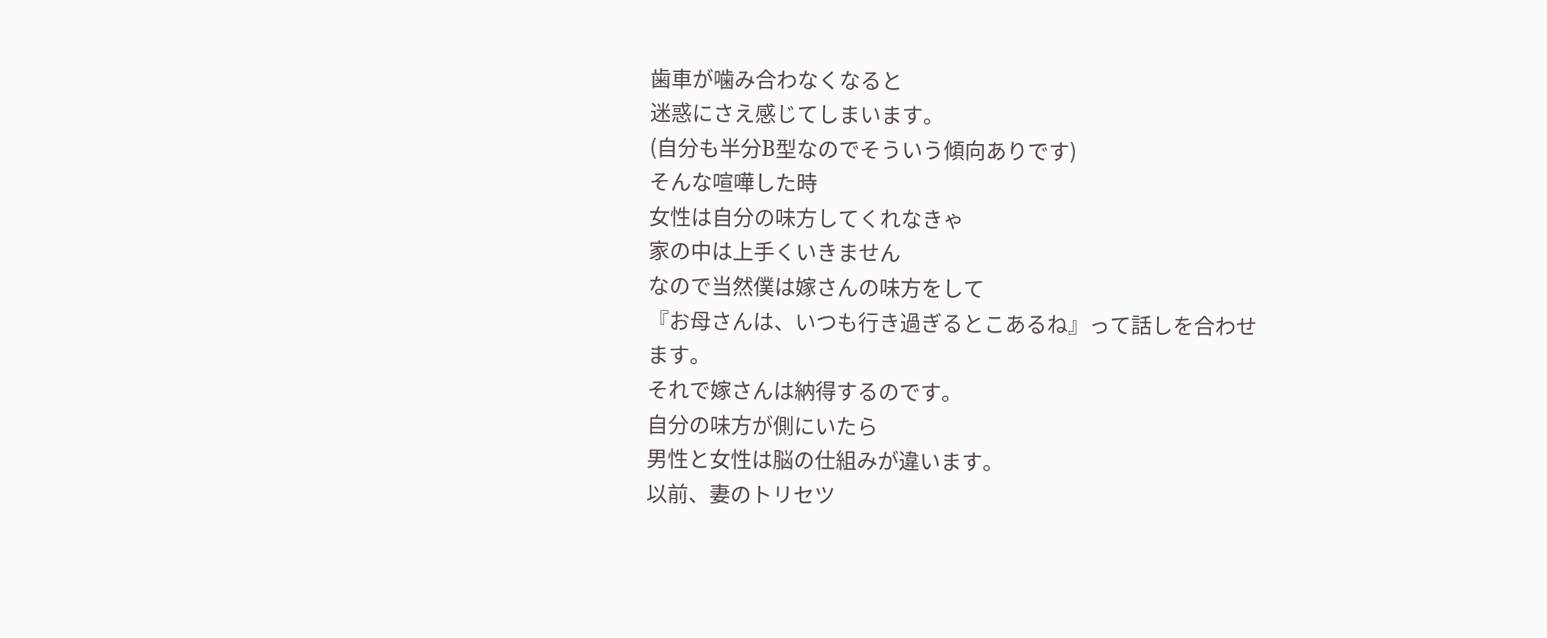歯車が噛み合わなくなると
迷惑にさえ感じてしまいます。
(自分も半分B型なのでそういう傾向ありです)
そんな喧嘩した時
女性は自分の味方してくれなきゃ
家の中は上手くいきません
なので当然僕は嫁さんの味方をして
『お母さんは、いつも行き過ぎるとこあるね』って話しを合わせます。
それで嫁さんは納得するのです。
自分の味方が側にいたら
男性と女性は脳の仕組みが違います。
以前、妻のトリセツ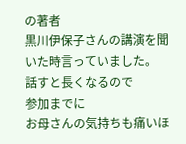の著者
黒川伊保子さんの講演を聞いた時言っていました。
話すと長くなるので
参加までに
お母さんの気持ちも痛いほ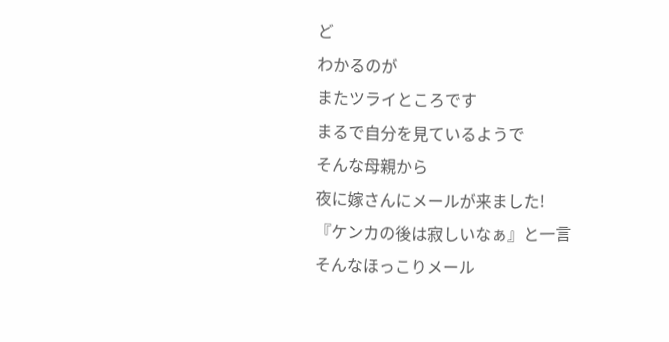ど
わかるのが
またツライところです
まるで自分を見ているようで
そんな母親から
夜に嫁さんにメールが来ました!
『ケンカの後は寂しいなぁ』と一言
そんなほっこりメール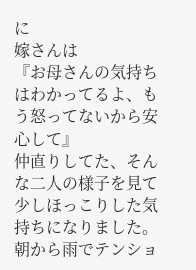に
嫁さんは
『お母さんの気持ちはわかってるよ、もう怒ってないから安心して』
仲直りしてた、そんな二人の様子を見て
少しほっこりした気持ちになりました。
朝から雨でテンショ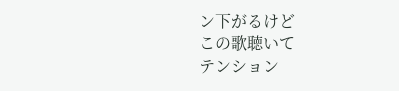ン下がるけど
この歌聴いて
テンション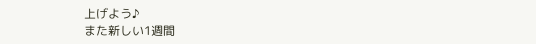上げよう♪
また新しい1週間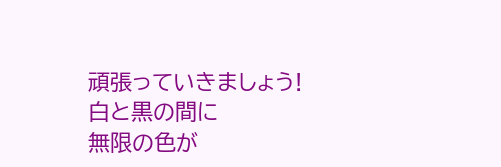頑張っていきましょう!
白と黒の間に
無限の色が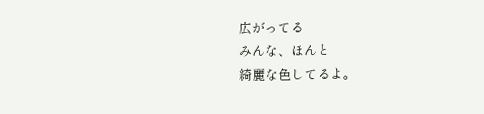広がってる
みんな、ほんと
綺麗な色してるよ。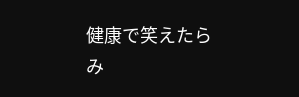健康で笑えたら
み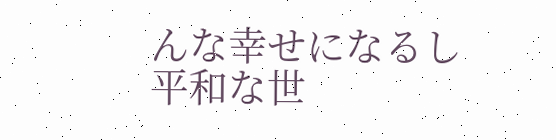んな幸せになるし
平和な世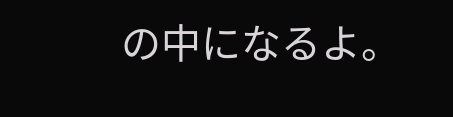の中になるよ。